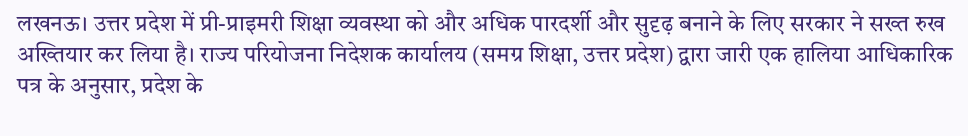लखनऊ। उत्तर प्रदेश में प्री-प्राइमरी शिक्षा व्यवस्था को और अधिक पारदर्शी और सुदृढ़ बनाने के लिए सरकार ने सख्त रुख अख्तियार कर लिया है। राज्य परियोजना निदेशक कार्यालय (समग्र शिक्षा, उत्तर प्रदेश) द्वारा जारी एक हालिया आधिकारिक पत्र के अनुसार, प्रदेश के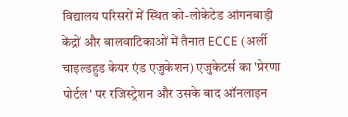विद्यालय परिसरों में स्थित को-लोकेटेड आंगनबाड़ी केंद्रों और बालवाटिकाओं में तैनात ECCE (अर्ली चाइल्डहुड केयर एंड एजुकेशन) एजुकेटर्स का 'प्रेरणा पोर्टल' पर रजिस्ट्रेशन और उसके बाद ऑनलाइन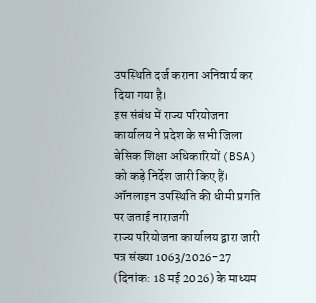उपस्थिति दर्ज कराना अनिवार्य कर दिया गया है।
इस संबंध में राज्य परियोजना कार्यालय ने प्रदेश के सभी जिला बेसिक शिक्षा अधिकारियों (BSA) को कड़े निर्देश जारी किए हैं।
ऑनलाइन उपस्थिति की धीमी प्रगति पर जताई नाराजगी
राज्य परियोजना कार्यालय द्वारा जारी पत्र संख्या 1063/2026-27 (दिनांक: 18 मई 2026) के माध्यम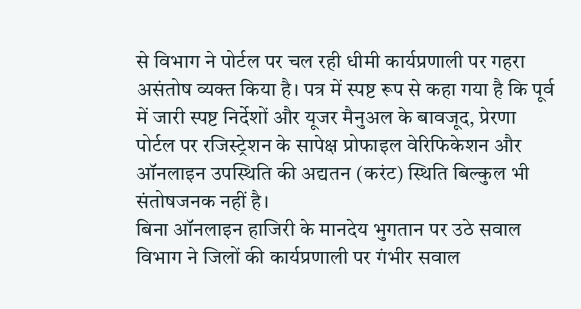से विभाग ने पोर्टल पर चल रही धीमी कार्यप्रणाली पर गहरा असंतोष व्यक्त किया है। पत्र में स्पष्ट रूप से कहा गया है कि पूर्व में जारी स्पष्ट निर्देशों और यूजर मैनुअल के बावजूद, प्रेरणा पोर्टल पर रजिस्ट्रेशन के सापेक्ष प्रोफाइल वेरिफिकेशन और ऑनलाइन उपस्थिति की अद्यतन (करंट) स्थिति बिल्कुल भी संतोषजनक नहीं है।
बिना ऑनलाइन हाजिरी के मानदेय भुगतान पर उठे सवाल
विभाग ने जिलों की कार्यप्रणाली पर गंभीर सवाल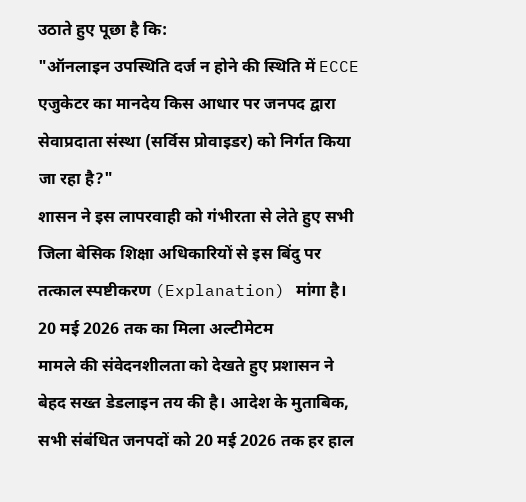उठाते हुए पूछा है कि:
"ऑनलाइन उपस्थिति दर्ज न होने की स्थिति में ECCE एजुकेटर का मानदेय किस आधार पर जनपद द्वारा सेवाप्रदाता संस्था (सर्विस प्रोवाइडर) को निर्गत किया जा रहा है?"
शासन ने इस लापरवाही को गंभीरता से लेते हुए सभी जिला बेसिक शिक्षा अधिकारियों से इस बिंदु पर तत्काल स्पष्टीकरण (Explanation) मांगा है।
20 मई 2026 तक का मिला अल्टीमेटम
मामले की संवेदनशीलता को देखते हुए प्रशासन ने बेहद सख्त डेडलाइन तय की है। आदेश के मुताबिक, सभी संबंधित जनपदों को 20 मई 2026 तक हर हाल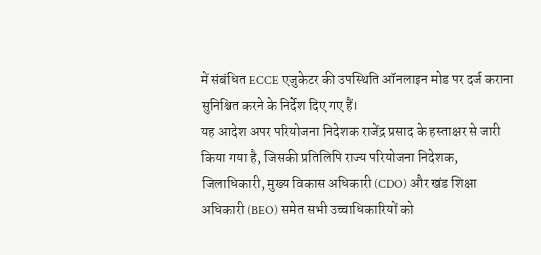में संबंधित ECCE एजुकेटर की उपस्थिति ऑनलाइन मोड पर दर्ज कराना सुनिश्चित करने के निर्देश दिए गए हैं।
यह आदेश अपर परियोजना निदेशक राजेंद्र प्रसाद के हस्ताक्षर से जारी किया गया है, जिसकी प्रतिलिपि राज्य परियोजना निदेशक, जिलाधिकारी, मुख्य विकास अधिकारी (CDO) और खंड शिक्षा अधिकारी (BEO) समेत सभी उच्चाधिकारियों को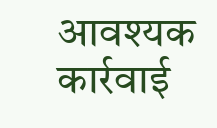आवश्यक कार्रवाई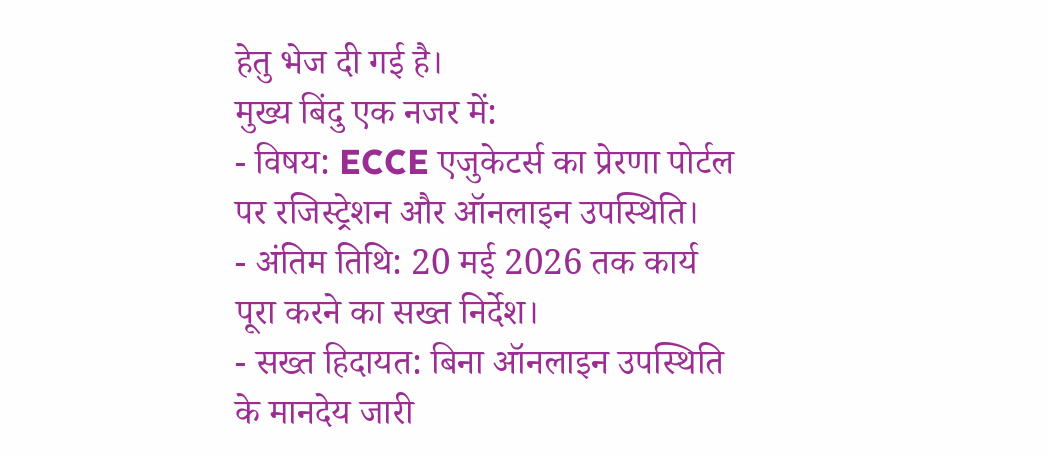हेतु भेज दी गई है।
मुख्य बिंदु एक नजर में:
- विषय: ECCE एजुकेटर्स का प्रेरणा पोर्टल पर रजिस्ट्रेशन और ऑनलाइन उपस्थिति।
- अंतिम तिथि: 20 मई 2026 तक कार्य पूरा करने का सख्त निर्देश।
- सख्त हिदायत: बिना ऑनलाइन उपस्थिति के मानदेय जारी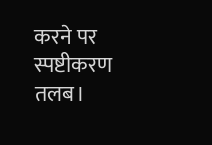करने पर स्पष्टीकरण तलब।